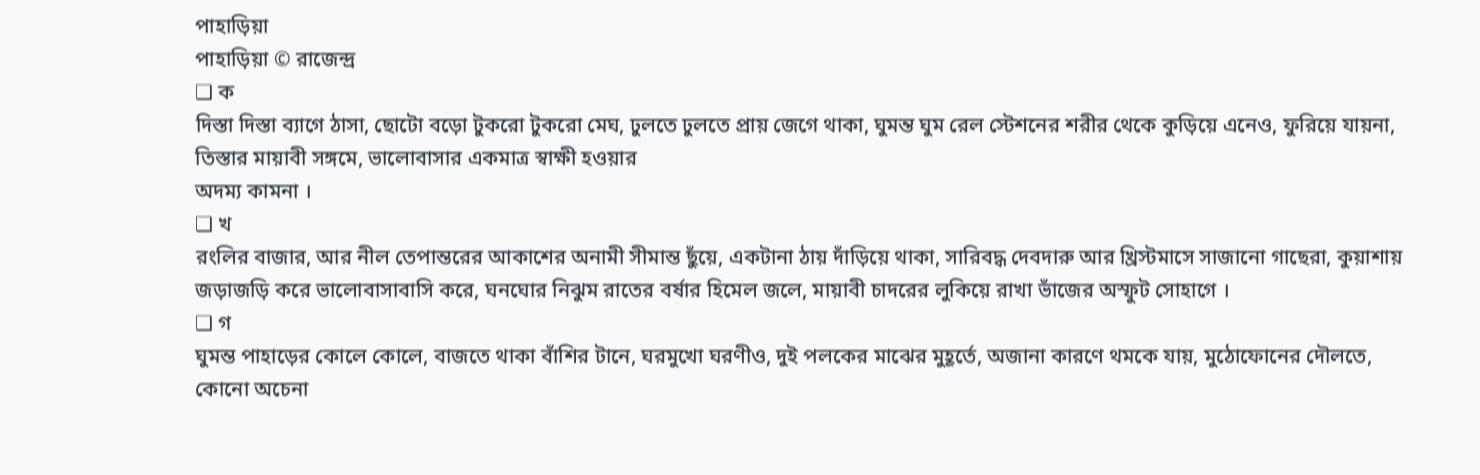পাহাড়িয়া
পাহাড়িয়া © রাজেন্দ্র
❑ ক
দিস্তা দিস্তা ব্যাগে ঠাসা, ছোটো বড়ো টুকরো টুকরো মেঘ, ঢুলতে ঢুলতে প্রায় জেগে থাকা, ঘুমন্ত ঘুম রেল স্টেশনের শরীর থেকে কুড়িয়ে এনেও, ফুরিয়ে যায়না, তিস্তার মায়াবী সঙ্গমে, ভালোবাসার একমাত্র স্বাক্ষী হওয়ার
অদম্য কামনা ।
❑ খ
রংলির বাজার, আর নীল তেপান্তরের আকাশের অনামী সীমান্ত ছুঁয়ে, একটানা ঠায় দাঁড়িয়ে থাকা, সারিবদ্ধ দেবদারু আর খ্রিস্টমাসে সাজানো গাছেরা, কুয়াশায় জড়াজড়ি করে ভালোবাসাবাসি করে, ঘনঘোর নিঝুম রাতের বর্ষার হিমেল জলে, মায়াবী চাদরের লুকিয়ে রাখা ভাঁজের অস্ফুট সোহাগে ।
❑ গ
ঘুমন্ত পাহাড়ের কোলে কোলে, বাজতে থাকা বাঁশির টানে, ঘরমুখো ঘরণীও, দুই পলকের মাঝের মুহূর্তে, অজানা কারণে থমকে যায়, মুঠোফোনের দৌলতে, কোনো অচেনা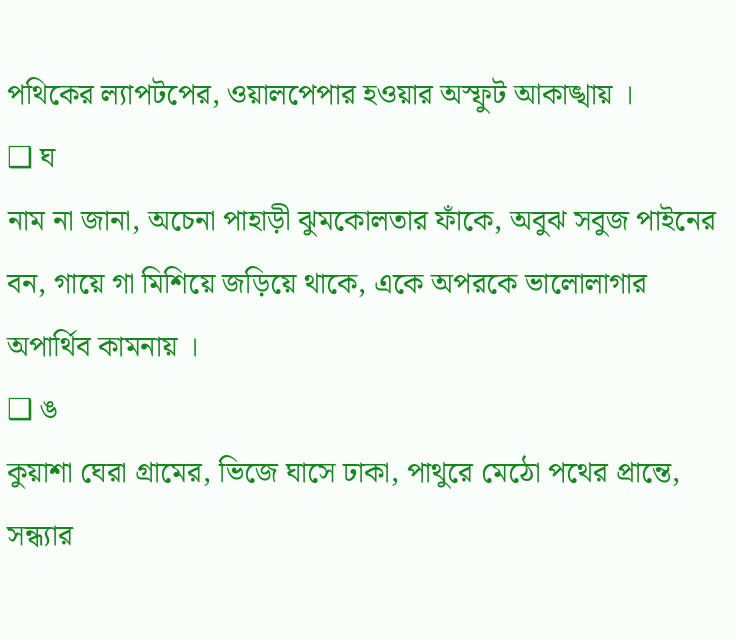পথিকের ল্যাপটপের, ওয়ালপেপার হওয়ার অস্ফুট আকাঙ্খায় ।
❑ ঘ
নাম না জানা, অচেনা পাহাড়ী ঝুমকোলতার ফাঁকে, অবুঝ সবুজ পাইনের বন, গায়ে গা মিশিয়ে জড়িয়ে থাকে, একে অপরকে ভালোলাগার অপার্থিব কামনায় ।
❑ ঙ
কুয়াশা ঘেরা গ্রামের, ভিজে ঘাসে ঢাকা, পাথুরে মেঠো পথের প্রান্তে, সন্ধ্যার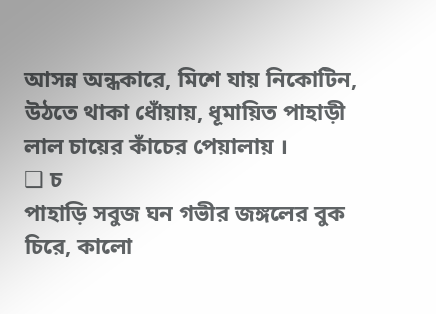আসন্ন অন্ধকারে, মিশে যায় নিকোটিন, উঠতে থাকা ধোঁয়ায়, ধূমায়িত পাহাড়ী লাল চায়ের কাঁচের পেয়ালায় ।
❑ চ
পাহাড়ি সবুজ ঘন গভীর জঙ্গলের বুক চিরে, কালো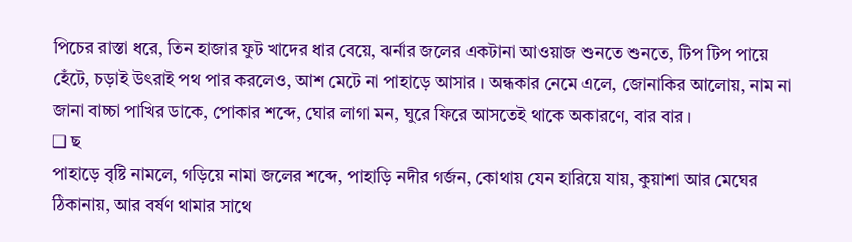পিচের রাস্তা ধরে, তিন হাজার ফুট খাদের ধার বেয়ে, ঝর্নার জলের একটানা আওয়াজ শুনতে শুনতে, টিপ টিপ পায়ে হেঁটে, চড়াই উৎরাই পথ পার করলেও, আশ মেটে না পাহাড়ে আসার । অন্ধকার নেমে এলে, জোনাকির আলোয়, নাম না জানা বাচ্চা পাখির ডাকে, পোকার শব্দে, ঘোর লাগা মন, ঘুরে ফিরে আসতেই থাকে অকারণে, বার বার ।
❑ ছ
পাহাড়ে বৃষ্টি নামলে, গড়িয়ে নামা জলের শব্দে, পাহাড়ি নদীর গর্জন, কোথায় যেন হারিয়ে যায়, কুয়াশা আর মেঘের ঠিকানায়, আর বর্ষণ থামার সাথে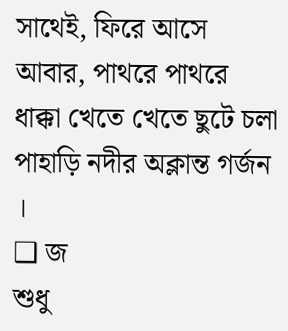সাথেই, ফিরে আসে আবার, পাথরে পাথরে ধাক্কা খেতে খেতে ছুটে চলা পাহাড়ি নদীর অক্লান্ত গর্জন ।
❑ জ
শুধু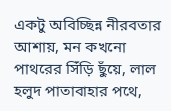একটু অবিচ্ছিন্ন নীরবতার আশায়, মন কখনো পাথরের সিঁড়ি ছুঁয়ে, লাল হলুদ পাতাবাহার পথে,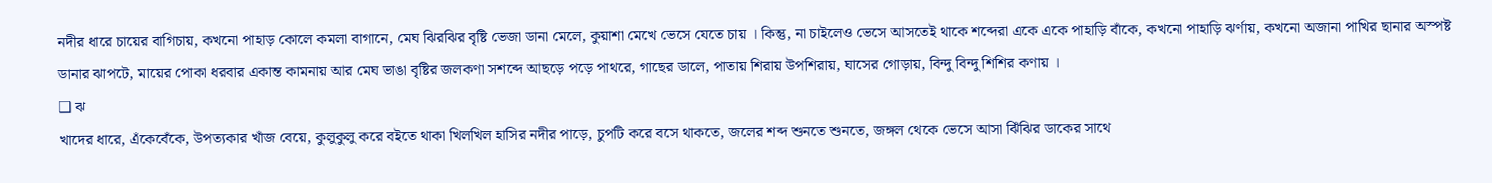নদীর ধারে চায়ের বাগিচায়, কখনো পাহাড় কোলে কমলা বাগানে, মেঘ ঝিরঝির বৃষ্টি ভেজা ডানা মেলে, কুয়াশা মেখে ভেসে যেতে চায় । কিন্তু, না চাইলেও ভেসে আসতেই থাকে শব্দেরা একে একে পাহাড়ি বাঁকে, কখনো পাহাড়ি ঝর্ণায়, কখনো অজানা পাখির ছানার অস্পষ্ট ডানার ঝাপটে, মায়ের পোকা ধরবার একান্ত কামনায় আর মেঘ ভাঙা বৃষ্টির জলকণা সশব্দে আছড়ে পড়ে পাথরে, গাছের ডালে, পাতায় শিরায় উপশিরায়, ঘাসের গোড়ায়, বিন্দু বিন্দু শিশির কণায় ।
❑ ঝ
খাদের ধারে, এঁকেবেঁকে, উপত্যকার খাঁজ বেয়ে, কুলুকুলু করে বইতে থাকা খিলখিল হাসির নদীর পাড়ে, চুপটি করে বসে থাকতে, জলের শব্দ শুনতে শুনতে, জঙ্গল থেকে ভেসে আসা ঝিঁঝির ডাকের সাথে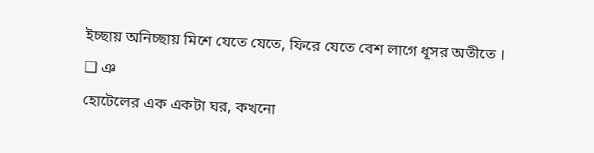ইচ্ছায় অনিচ্ছায় মিশে যেতে যেতে, ফিরে যেতে বেশ লাগে ধূসর অতীতে ।
❑ ঞ
হোটেলের এক একটা ঘর, কখনো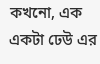কখনো, এক একটা ঢেউ এর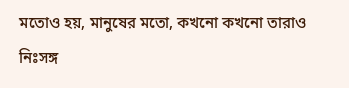মতোও হয়, মানুষের মতো, কখনো কখনো তারাও নিঃসঙ্গ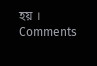হয় ।
Comments